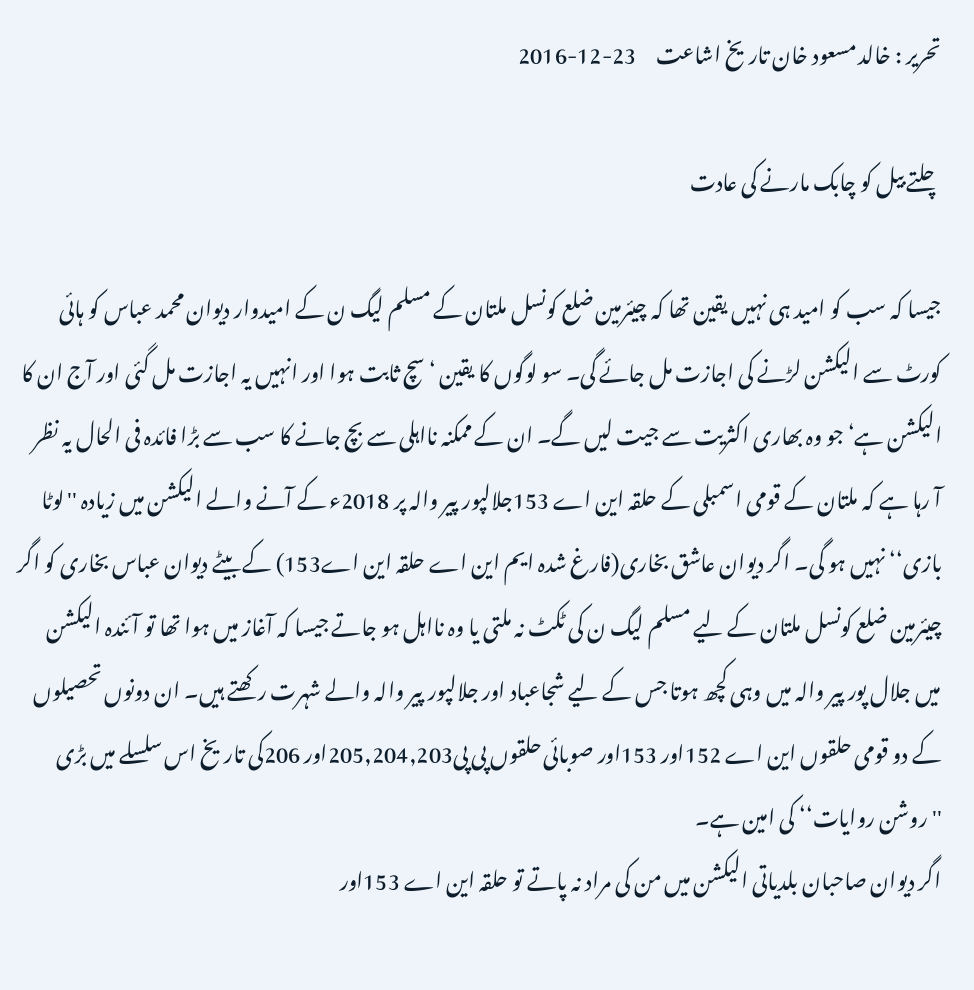تحریر : خالد مسعود خان تاریخ اشاعت     23-12-2016

چلتے بیل کو چابک مارنے کی عادت

جیسا کہ سب کو امید ہی نہیں یقین تھا کہ چیئرمین ضلع کونسل ملتان کے مسلم لیگ ن کے امیدوار دیوان محمد عباس کو ہائی کورٹ سے الیکشن لڑنے کی اجازت مل جائے گی۔ سو لوگوں کا یقین ‘ سچ ثابت ہوا اور انہیں یہ اجازت مل گئی اور آج ان کا الیکشن ہے‘ جو وہ بھاری اکثریت سے جیت لیں گے۔ ان کے ممکنہ نااہلی سے بچ جانے کا سب سے بڑا فائدہ فی الحال یہ نظر آ رہا ہے کہ ملتان کے قومی اسمبلی کے حلقہ این اے 153جلالپور پیر والہ پر 2018ء کے آنے والے الیکشن میں زیادہ ''لوٹا بازی‘‘ نہیں ہو گی۔ اگر دیوان عاشق بخاری(فارغ شدہ ایم این اے حلقہ این اے153) کے بیٹے دیوان عباس بخاری کو اگر چیئرمین ضلع کونسل ملتان کے لیے مسلم لیگ ن کی ٹکٹ نہ ملتی یا وہ نااہل ہو جاتے جیسا کہ آغاز میں ہوا تھا تو آئندہ الیکشن میں جلال پور پیر والہ میں وہی کچھ ہوتا جس کے لیے شجاعباد اور جلالپور پیر والہ والے شہرت رکھتے ہیں۔ ان دونوں تحصیلوں کے دو قومی حلقوں این اے 152اور 153اور صوبائی حلقوں پی پی205,204,203اور 206کی تاریخ اس سلسلے میں بڑی ''روشن روایات‘‘ کی امین ہے۔
اگر دیوان صاحبان بلدیاتی الیکشن میں من کی مراد نہ پاتے تو حلقہ این اے 153اور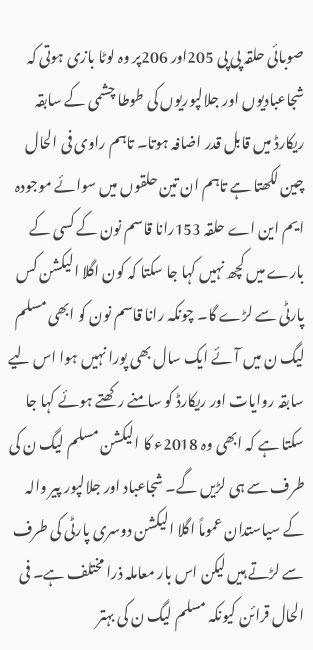صوبائی حلقہ پی پی 205اور 206پر وہ لوٹا بازی ہوتی کہ شجاعبادیوں اور جلالپوریوں کی طوطا چشمی کے سابقہ ریکارڈ میں قابل قدر اضافہ ہوتا۔ تاہم راوی فی الحال چین لکھتا ہے تاہم ان تین حلقوں میں سوائے موجودہ ایم این اے حلقہ 153رانا قاسم نون کے کسی کے بارے میں کچھ نہیں کہا جا سکتا کہ کون اگلا الیکشن کس پارٹی سے لڑے گا۔ چونکہ رانا قاسم نون کو ابھی مسلم لیگ ن میں آئے ایک سال بھی پورا نہیں ہوا اس لیے سابقہ روایات اور ریکارڈ کو سامنے رکھتے ہوئے کہا جا سکتا ہے کہ ابھی وہ 2018ء کا الیکشن مسلم لیگ ن کی طرف سے ہی لڑیں گے۔ شجاعباد اور جلالپور پیر والہ کے سیاستدان عموماً اگلا الیکشن دوسری پارٹی کی طرف سے لڑتے ہیں لیکن اس بار معاملہ ذرا مختلف ہے۔ فی الحال قرائن کیونکہ مسلم لیگ ن کی بہتر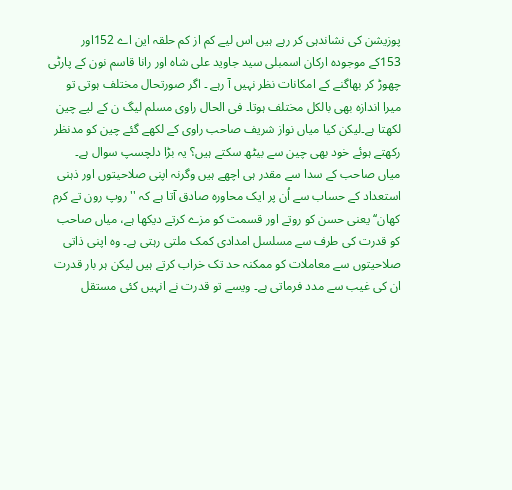پوزیشن کی نشاندہی کر رہے ہیں اس لیے کم از کم حلقہ این اے 152اور 153کے موجودہ ارکان اسمبلی سید جاوید علی شاہ اور رانا قاسم نون کے پارٹی چھوڑ کر بھاگنے کے امکانات نظر نہیں آ رہے ۔ اگر صورتحال مختلف ہوتی تو میرا اندازہ بھی بالکل مختلف ہوتا۔ فی الحال راوی مسلم لیگ ن کے لیے چین لکھتا ہے۔لیکن کیا میاں نواز شریف صاحب راوی کے لکھے گئے چین کو مدنظر رکھتے ہوئے خود بھی چین سے بیٹھ سکتے ہیں؟ یہ بڑا دلچسپ سوال ہے۔
میاں صاحب کے سدا سے مقدر ہی اچھے ہیں وگرنہ اپنی صلاحیتوں اور ذہنی استعداد کے حساب سے اُن پر ایک محاورہ صادق آتا ہے کہ ''روپ رون تے کرم کھان‘‘ یعنی حسن کو روتے اور قسمت کو مزے کرتے دیکھا ہے، میاں صاحب کو قدرت کی طرف سے مسلسل امدادی کمک ملتی رہتی ہے۔ وہ اپنی ذاتی صلاحیتوں سے معاملات کو ممکنہ حد تک خراب کرتے ہیں لیکن ہر بار قدرت ان کی غیب سے مدد فرماتی ہے۔ ویسے تو قدرت نے انہیں کئی مستقل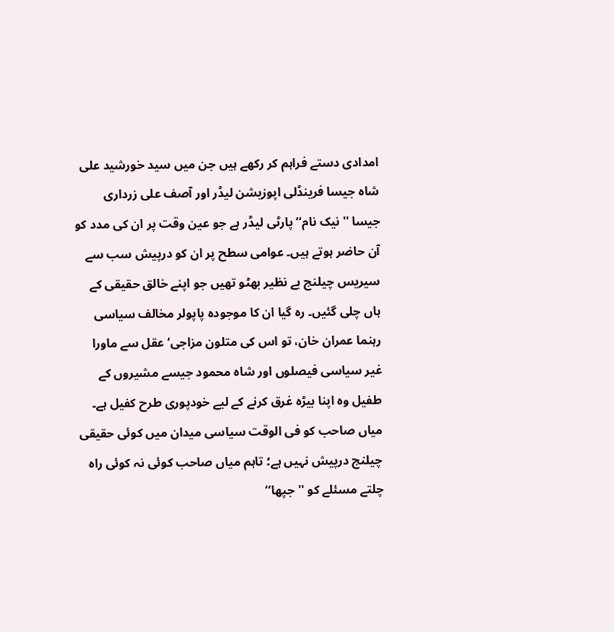امدادی دستے فراہم کر رکھے ہیں جن میں سید خورشید علی شاہ جیسا فرینڈلی اپوزیشن لیڈر اور آصف علی زرداری جیسا ''نیک نام‘‘ پارٹی لیڈر ہے جو عین وقت پر ان کی مدد کو آن حاضر ہوتے ہیں۔ عوامی سطح پر ان کو درپیش سب سے سیریس چیلنج بے نظیر بھٹو تھیں جو اپنے خالق حقیقی کے ہاں چلی گئیں۔ رہ گیا ان کا موجودہ پاپولر مخالف سیاسی رہنما عمران خان، تو اس کی متلون مزاجی‘ عقل سے ماورا غیر سیاسی فیصلوں اور شاہ محمود جیسے مشیروں کے طفیل وہ اپنا بیڑہ غرق کرنے کے لیے خودپوری طرح کفیل ہے۔ میاں صاحب کو فی الوقت سیاسی میدان میں کوئی حقیقی چیلنج درپیش نہیں ہے؛ تاہم میاں صاحب کوئی نہ کوئی راہ چلتے مسئلے کو ''جپھا‘‘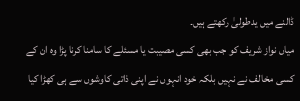ڈالنے میں یدطولیٰ رکھتے ہیں۔
میاں نواز شریف کو جب بھی کسی مصیبت یا مسئلے کا سامنا کرنا پڑا وہ ان کے کسی مخالف نے نہیں بلکہ خود انہوں نے اپنی ذاتی کاوشوں سے ہی کھڑا کیا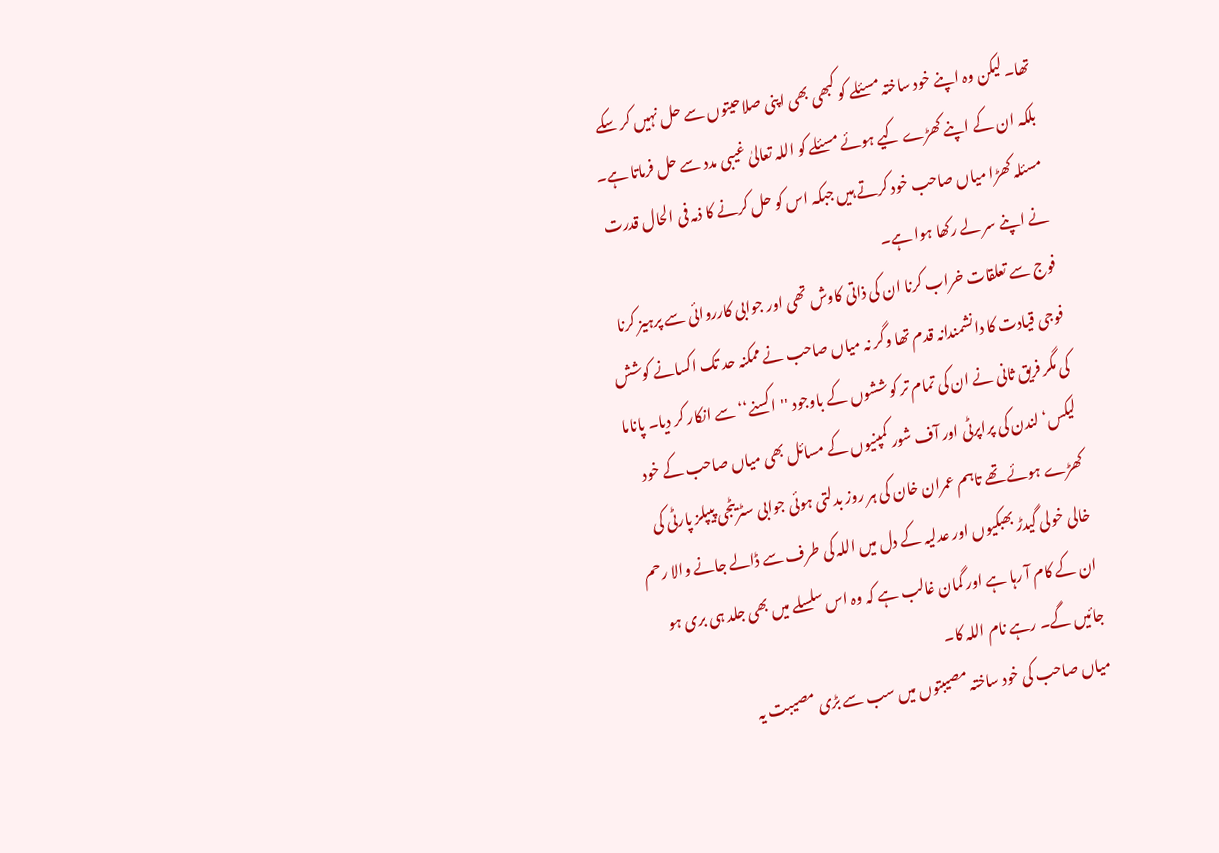تھا۔ لیکن وہ اپنے خود ساختہ مسئلے کو کبھی بھی اپنی صلاحیتوں سے حل نہیں کر سکے بلکہ ان کے اپنے کھڑے کیے ہوئے مسئلے کو اللہ تعالیٰ غیبی مدد سے حل فرماتا ہے۔ مسئلہ کھڑا میاں صاحب خود کرتے ہیں جبکہ اس کو حل کرنے کا ذمہ فی الحال قدرت نے اپنے سر لے رکھا ہوا ہے۔
فوج سے تعلقات خراب کرنا ان کی ذاتی کاوش تھی اور جوابی کارروائی سے پرہیز کرنا فوجی قیادت کا دانشمندانہ قدم تھا وگر نہ میاں صاحب نے ممکنہ حد تک اکسانے کوشش کی مگر فریق ثانی نے ان کی تمام تر کوششوں کے باوجود ''اکسنے‘‘ سے انکار کر دیا۔ پاناما لیکس‘ لندن کی پراپرٹی اور آف شور کمپنیوں کے مسائل بھی میاں صاحب کے خود کھڑے ہوئے تھے تاہم عمران خان کی ہر روز بدلتی ہوئی جوابی سٹریٹجی پیپلز پارٹی کی خالی خولی گیدڑ بھبکیوں اور عدلیہ کے دل میں اللہ کی طرف سے ڈالے جانے والا رحم ان کے کام آ رہا ہے اور گمان غالب ہے کہ وہ اس سلسلے میں بھی جلد ہی بری ہو جائیں گے۔ رہے نام اللہ کا۔
میاں صاحب کی خود ساختہ مصیبتوں میں سب سے بڑی مصیبت یہ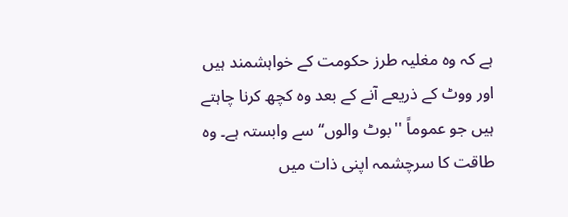ہے کہ وہ مغلیہ طرز حکومت کے خواہشمند ہیں اور ووٹ کے ذریعے آنے کے بعد وہ کچھ کرنا چاہتے ہیں جو عموماً ''بوٹ والوں‘‘ سے وابستہ ہے۔ وہ طاقت کا سرچشمہ اپنی ذات میں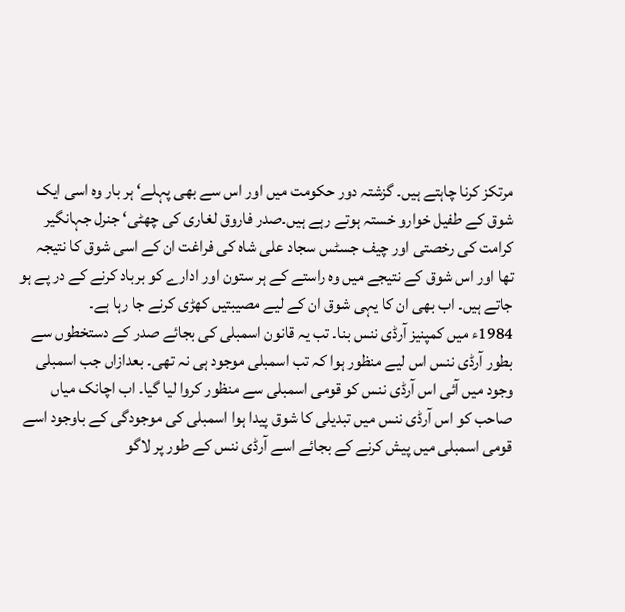مرتکز کرنا چاہتے ہیں۔ گزشتہ دور حکومت میں اور اس سے بھی پہلے‘ ہر بار وہ اسی ایک شوق کے طفیل خوارو خستہ ہوتے رہے ہیں۔صدر فاروق لغاری کی چھٹی‘ جنرل جہانگیر کرامت کی رخصتی اور چیف جسٹس سجاد علی شاہ کی فراغت ان کے اسی شوق کا نتیجہ تھا اور اس شوق کے نتیجے میں وہ راستے کے ہر ستون اور ادارے کو برباد کرنے کے در پے ہو جاتے ہیں۔ اب بھی ان کا یہی شوق ان کے لیے مصیبتیں کھڑی کرنے جا رہا ہے۔
1984ء میں کمپنیز آرڈی ننس بنا۔ تب یہ قانون اسمبلی کی بجائے صدر کے دستخطوں سے بطور آرڈی ننس اس لیے منظور ہوا کہ تب اسمبلی موجود ہی نہ تھی۔ بعدازاں جب اسمبلی وجود میں آئی اس آرڈی ننس کو قومی اسمبلی سے منظور کروا لیا گیا۔ اب اچانک میاں صاحب کو اس آرڈی ننس میں تبدیلی کا شوق پیدا ہوا اسمبلی کی موجودگی کے باوجود اسے قومی اسمبلی میں پیش کرنے کے بجائے اسے آرڈی ننس کے طور پر لاگو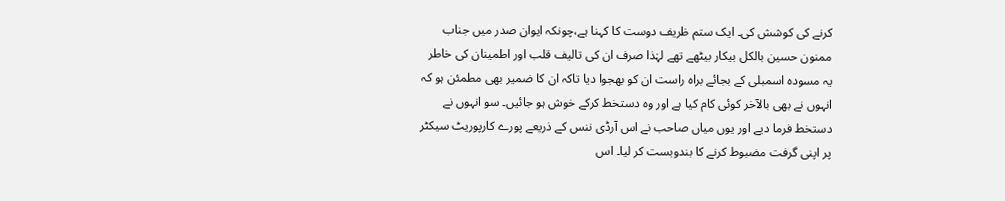کرنے کی کوشش کی۔ ایک ستم ظریف دوست کا کہنا ہے،چونکہ ایوان صدر میں جناب ممنون حسین بالکل بیکار بیٹھے تھے لہٰذا صرف ان کی تالیف قلب اور اطمینان کی خاطر یہ مسودہ اسمبلی کے بجائے براہ راست ان کو بھجوا دیا تاکہ ان کا ضمیر بھی مطمئن ہو کہ انہوں نے بھی بالآخر کوئی کام کیا ہے اور وہ دستخط کرکے خوش ہو جائیں۔ سو انہوں نے دستخط فرما دیے اور یوں میاں صاحب نے اس آرڈی ننس کے ذریعے پورے کارپوریٹ سیکٹر پر اپنی گرفت مضبوط کرنے کا بندوبست کر لیا۔ اس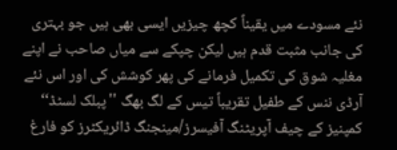نئے مسودے میں یقیناً کچھ چیزیں ایسی بھی ہیں جو بہتری کی جانب مثبت قدم ہیں لیکن چپکے سے میاں صاحب نے اپنے مغلیہ شوق کی تکمیل فرمانے کی پھر کوشش کی اور اس نئے آرڈی ننس کے طفیل تقریباً تیس کے لگ بھگ ''پبلک لسٹڈ‘‘ کمپنیز کے چیف آپریٹنگ آفیسرز/مینجنگ ڈائریکٹرز کو فارغ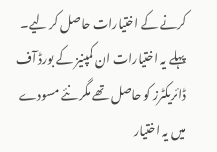کرنے کے اختیارات حاصل کر لیے۔ پہلے یہ اختیارات ان کمپنیز کے بورڈ آف ڈائریکٹرز کو حاصل تھے مگر نئے مسودے میں یہ اختیار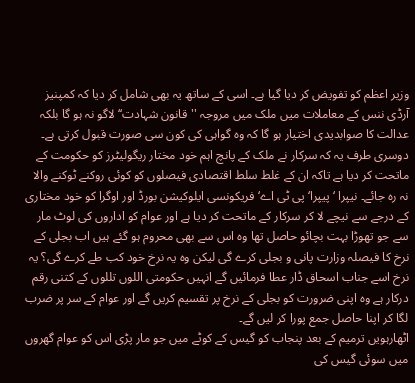وزیر اعظم کو تفویض کر دیا گیا ہے۔ اسی کے ساتھ یہ بھی شامل کر دیا کہ کمپنیز آرڈی ننس کے معاملات میں ملک میں مروجہ ''قانون شہادت‘‘ لاگو نہ ہو گا بلکہ عدالت کا صوابدیدی اختیار ہو گا کہ وہ گواہی کی کون سی صورت قبول کرتی ہے۔
دوسری طرف یہ کہ سرکار نے ملک کے پانچ اہم خود مختار ریگولیٹرز کو حکومت کے ماتحت کر دیا ہے تاکہ ان کے غلط سلط اقتصادی فیصلوں کو کوئی روکنے ٹوکنے والا نہ رہ جائے۔ نیپرا ‘ پیپرا‘ پی ٹی اے‘ فریکونسی ایلوکیشن بورڈ اور اوگرا کو خود مختاری کے درجے سے نیچے لا کر سرکار کے ماتحت کر دیا ہے اور عوام کو اداروں کی لوٹ مار سے جو تھوڑا بہت بچائو حاصل تھا وہ اس سے بھی محروم ہو گئے ہیں اب بجلی کے نرخ کا فیصلہ وزارت پانی و بجلی کرے گی لیکن وہ یہ نرخ خود کب طے کرے گی؟ یہ نرخ اسے جناب اسحاق ڈار عطا فرمائیں گے انہیں حکومتی اللوں تللوں کے کتنی رقم درکار ہے وہ اپنی ضرورت کو بجلی کے نرخ پر تقسیم کریں گے اور عوام کے سر پر ضرب لگا کر اپنا حاصل جمع پورا کر لیں گے۔
اٹھارہویں ترمیم کے بعد پنجاب کو گیس کے کوٹے میں جو مار پڑی اس کو عوام گھروں میں سوئی گیس کی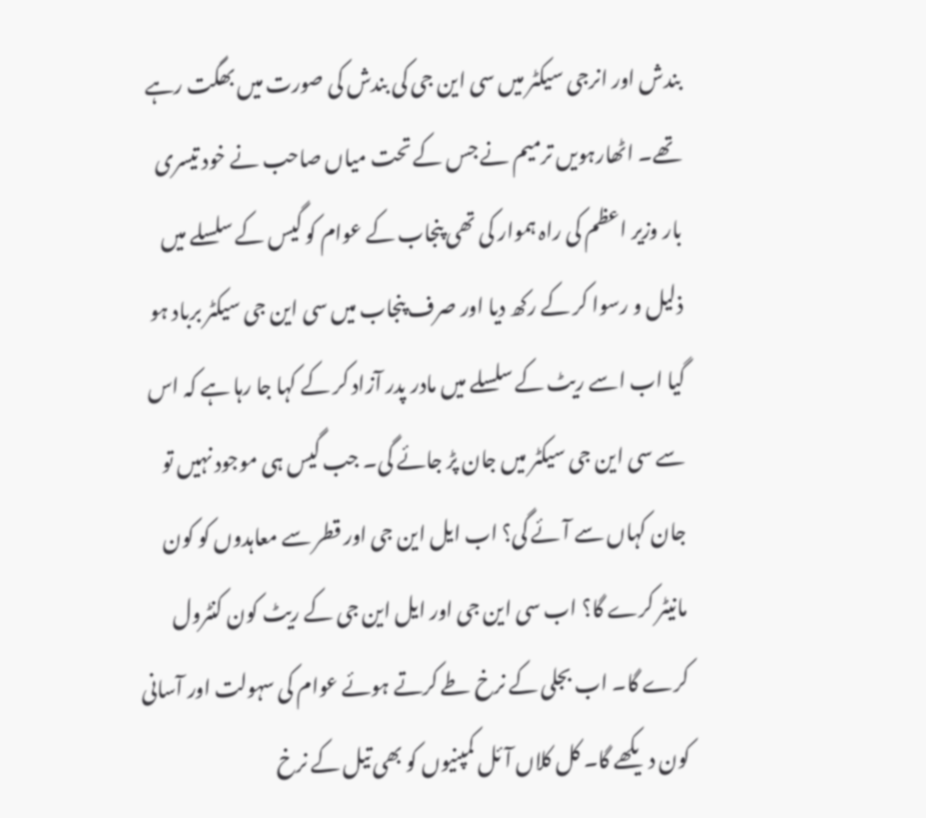بندش اور انرجی سیکٹر میں سی این جی کی بندش کی صورت میں بھگت رہے تھے۔ اٹھارہویں ترمیم نے جس کے تحت میاں صاحب نے خود تیسری بار وزیر اعظم کی راہ ہموار کی تھی پنجاب کے عوام کو گیس کے سلسلے میں ذلیل و رسوا کر کے رکھ دیا اور صرف پنجاب میں سی این جی سیکٹر برباد ہو گیا اب اسے ریٹ کے سلسلے میں مادر پدر آزاد کر کے کہا جا رہا ہے کہ اس سے سی این جی سیکٹر میں جان پڑ جائے گی۔ جب گیس ہی موجود نہیں تو جان کہاں سے آئے گی؟ اب ایل این جی اور قطر سے معاہدوں کو کون مانیٹر کرے گا؟ اب سی این جی اور ایل این جی کے ریٹ کون کنٹرول کرے گا۔ اب بجلی کے نرخ طے کرتے ہوئے عوام کی سہولت اور آسانی کون دیکھے گا۔ کل کلاں آئل کمپنیوں کو بھی تیل کے نرخ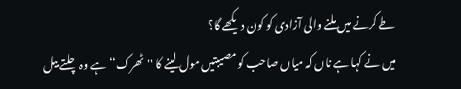طے کرنے میں ملنے والی آزادی کو کون دیکھے گا؟
میں نے کہا ہے ناں کہ میاں صاحب کو مصیبتیں مول لینے کا ''ٹھرک‘‘ ہے وہ چلتے بیل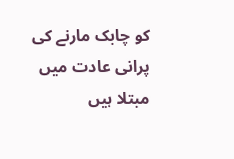کو چابک مارنے کی پرانی عادت میں مبتلا ہیں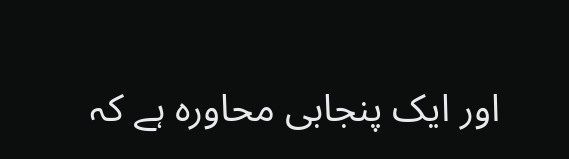اور ایک پنجابی محاورہ ہے کہ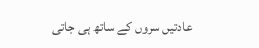عادتیں سروں کے ساتھ ہی جاتی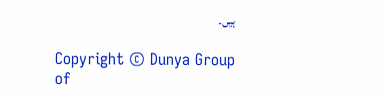ہیں۔

Copyright © Dunya Group of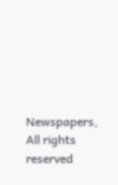Newspapers, All rights reserved